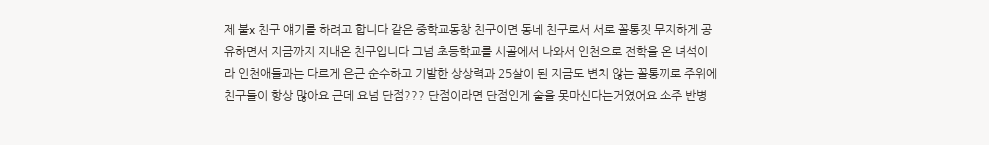제 불x 친구 얘기를 하려고 합니다 같은 중학교동창 친구이면 동네 친구로서 서로 꼴통짓 무지하게 공유하면서 지금까지 지내온 친구입니다 그넘 초등학교를 시골에서 나와서 인천으로 전학을 온 녀석이라 인천애들과는 다르게 은근 순수하고 기발한 상상력과 25살이 된 지금도 변치 않는 꼴통끼로 주위에 친구들이 항상 많아요 근데 요넘 단점??? 단점이라면 단점인게 술을 못마신다는거였어요 소주 반병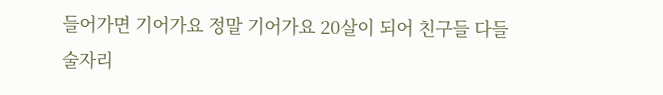들어가면 기어가요 정말 기어가요 20살이 되어 친구들 다들 술자리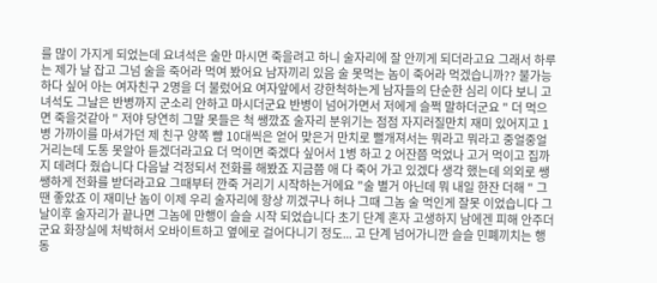를 많이 가지게 되었는데 요녀석은 술만 마시면 죽을려고 하니 술자리에 잘 안끼게 되더라고요 그래서 하루는 제가 날 잡고 그넘 술을 죽어라 먹여 봤어요 남자끼리 있음 술 못먹는 놈이 죽어라 먹겠습니까?? 불가능 하다 싶어 아는 여자친구 2명을 더 불렀어요 여자앞에서 강한척하는게 남자들의 단순한 심리 이다 보니 고녀석도 그날은 반병까지 군소리 안하고 마시더군요 반병이 넘어가면서 저에게 슬쩍 말하더군요 " 더 먹으면 죽을것같아 " 저야 당연히 그말 못들은 척 쌩깠죠 술자리 분위기는 점점 자지러질만치 재미 있어지고 1병 가까이를 마셔가던 제 친구 양쪽 뺨 10대씩은 얻어 맞은거 만치로 뻘개져서는 뭐라고 뭐라고 중얼중얼 거리는데 도통 못알아 듣겠더라고요 더 먹이면 죽겠다 싶어서 1병 하고 2 어잔쯤 먹었나 고거 먹이고 집까지 데려다 줬습니다 다음날 걱정되서 전화를 해봤죠 지금쯤 애 다 죽어 가고 있겠다 생각 했는데 의외로 쌩쌩하게 전화를 받더라고요 그때부터 깐죽 거리기 시작하는거에요 "술 별거 아닌데 뭐 내일 한잔 더해 " 그땐 좋았죠 이 재미난 놈이 이제 우리 술자리에 항상 끼겠구나 허나 그때 그놈 술 먹인게 잘못 이었습니다 그날이후 술자리가 끝나면 그놈에 만행이 슬슬 시작 되었습니다 초기 단계 혼자 고생하지 남에겐 피해 안주더군요 화장실에 처박혀서 오바이트하고 옆에로 걸어다니기 정도... 고 단계 넘어가니깐 슬슬 민폐끼치는 행동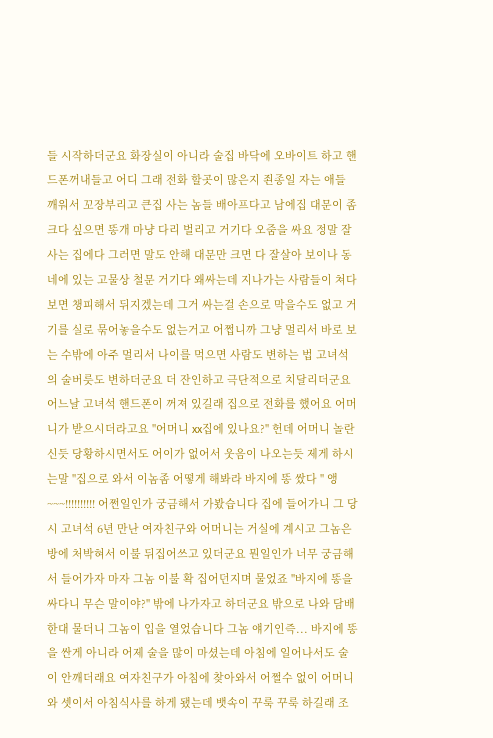들 시작하더군요 화장실이 아니라 술집 바닥에 오바이트 하고 핸드폰꺼내들고 어디 그래 전화 할곳이 많은지 죈종일 자는 애들 깨워서 꼬장부리고 큰집 사는 놈들 배아프다고 남에집 대문이 좀 크다 싶으면 똥개 마냥 다리 벌리고 거기다 오줌을 싸요 정말 잘사는 집에다 그러면 말도 안해 대문만 크면 다 잘살아 보이나 동네에 있는 고물상 철문 거기다 왜싸는데 지나가는 사람들이 쳐다보면 챙피해서 뒤지겠는데 그거 싸는걸 손으로 막을수도 없고 거기를 실로 묶어놓을수도 없는거고 어쩝니까 그냥 멀리서 바로 보는 수밖에 아주 멀리서 나이를 먹으면 사람도 변하는 법 고녀석의 술버릇도 변하더군요 더 잔인하고 극단적으로 치달리더군요 어느날 고녀석 핸드폰이 꺼져 있길래 집으로 전화를 했어요 어머니가 받으시더라고요 "어머니 xx집에 있나요?" 헌데 어머니 놀란신듯 당황하시면서도 어이가 없어서 웃음이 나오는듯 제게 하시는말 "집으로 와서 이놈좀 어떻게 해봐라 바지에 똥 쌌다 " 앵~~~!!!!!!!!!! 어쩐일인가 궁금해서 가봤습니다 집에 들어가니 그 당시 고녀석 6년 만난 여자친구와 어머니는 거실에 계시고 그놈은 방에 처박혀서 이불 뒤집어쓰고 있더군요 뭔일인가 너무 궁금해서 들어가자 마자 그놈 이불 확 집어던지며 물었죠 "바지에 똥을 싸다니 무슨 말이야?" 밖에 나가자고 하더군요 밖으로 나와 담배 한대 물더니 그놈이 입을 열었습니다 그놈 얘기인즉... 바지에 똥을 싼게 아니라 어제 술을 많이 마셨는데 아침에 일어나서도 술이 안깨더래요 여자친구가 아침에 찾아와서 어쩔수 없이 어머니와 셋이서 아침식사를 하게 됐는데 뱃속이 꾸룩 꾸룩 하길래 조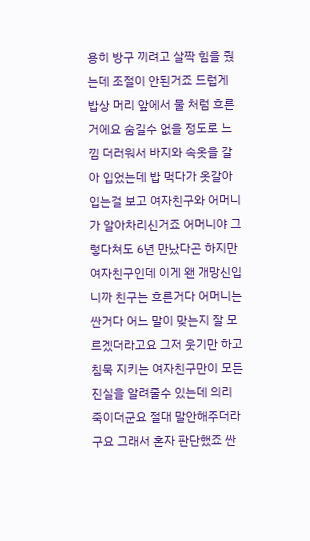용히 방구 끼려고 살짝 힘을 줬는데 조절이 안된거죠 드럽게 밥상 머리 앞에서 물 처럼 흐른거에요 숨길수 없을 정도로 느낌 더러워서 바지와 속옷을 갈아 입었는데 밥 먹다가 옷갈아 입는걸 보고 여자친구와 어머니가 알아차리신거죠 어머니야 그렇다쳐도 6년 만났다곤 하지만 여자친구인데 이게 왠 개망신입니까 친구는 흐른거다 어머니는 싼거다 어느 말이 맞는지 잘 모르겠더라고요 그저 웃기만 하고 침묵 지키는 여자친구만이 모든 진실을 알려줄수 있는데 의리 죽이더군요 절대 말안해주더라구요 그래서 혼자 판단했죠 싼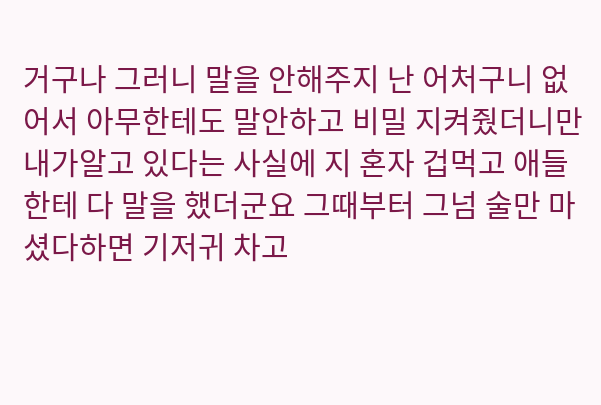거구나 그러니 말을 안해주지 난 어처구니 없어서 아무한테도 말안하고 비밀 지켜줬더니만 내가알고 있다는 사실에 지 혼자 겁먹고 애들한테 다 말을 했더군요 그때부터 그넘 술만 마셨다하면 기저귀 차고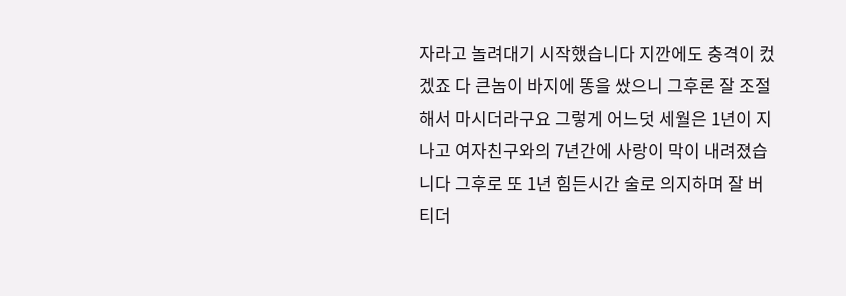자라고 놀려대기 시작했습니다 지깐에도 충격이 컸겠죠 다 큰놈이 바지에 똥을 쌌으니 그후론 잘 조절해서 마시더라구요 그렇게 어느덧 세월은 1년이 지나고 여자친구와의 7년간에 사랑이 막이 내려졌습니다 그후로 또 1년 힘든시간 술로 의지하며 잘 버티더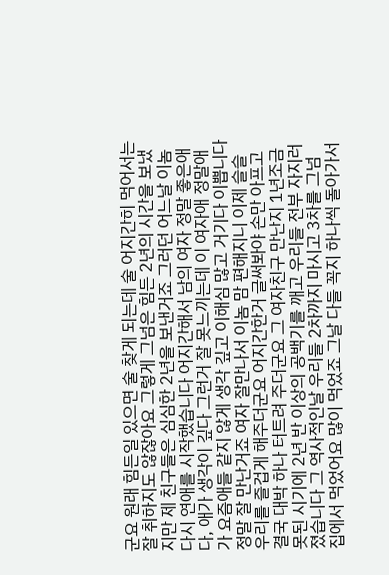군요 원래 힘든일 있으면 술 찾게 되는데 술 어지간히 먹어서는 잘 취하지도 않잖아요 그렇게 그넘은 힘든 2년의 시간을 보냈지만 제 친구들은 심심한 2년을 보낸거죠 그러던 어느날 이놈 다시 연애를 시작했습니다 어지간해서 남의 여자 정말 좋은애다, 애가 생각이 깊다 그런거 잘 못느끼는데 이 여자애 정말애가 요즘애들 같지 않게 생각 깊고 이해심 많고 거기다 이쁩니다 정말 잘 만난거죠 여자 잘만나서 이놈 맘 편해지니 이제 슬슬 우리를 즐겁게 해주더군요 어지간한거 글써봐야 손만 아프고 결국 대박 하나 터트려 주더군요 그 여자친구 만난지 1년조금 못된 시기에 2년 반 이상의 공백기를 깨고 우리들 전부 자지러 졌습니다 그 역사적인날 우리들 2차까지 마시고 3차를 그넘 집에서 먹었어요 많이 먹었죠 그날 다들 꼭지 하나씩 돌아가서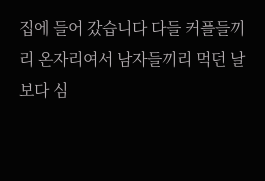집에 들어 갔습니다 다들 커플들끼리 온자리여서 남자들끼리 먹던 날보다 심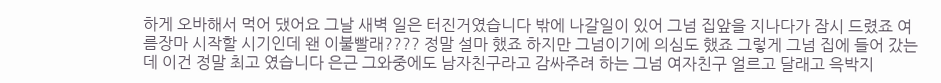하게 오바해서 먹어 댔어요 그날 새벽 일은 터진거였습니다 밖에 나갈일이 있어 그넘 집앞을 지나다가 잠시 드렸죠 여름장마 시작할 시기인데 왠 이불빨래???? 정말 설마 했죠 하지만 그넘이기에 의심도 했죠 그렇게 그넘 집에 들어 갔는데 이건 정말 최고 였습니다 은근 그와중에도 남자친구라고 감싸주려 하는 그넘 여자친구 얼르고 달래고 윽박지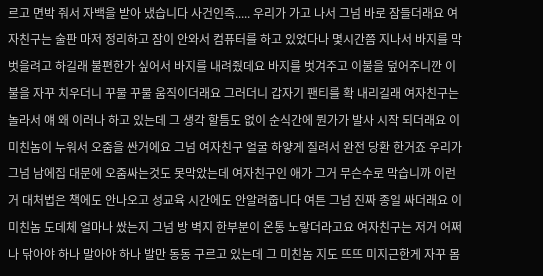르고 면박 줘서 자백을 받아 냈습니다 사건인즉..... 우리가 가고 나서 그넘 바로 잠들더래요 여자친구는 술판 마저 정리하고 잠이 안와서 컴퓨터를 하고 있었다나 몇시간쯤 지나서 바지를 막 벗을려고 하길래 불편한가 싶어서 바지를 내려줬데요 바지를 벗겨주고 이불을 덮어주니깐 이불을 자꾸 치우더니 꾸물 꾸물 움직이더래요 그러더니 갑자기 팬티를 확 내리길래 여자친구는 놀라서 얘 왜 이러나 하고 있는데 그 생각 할틈도 없이 순식간에 뭔가가 발사 시작 되더래요 이 미친놈이 누워서 오줌을 싼거에요 그넘 여자친구 얼굴 하얗게 질려서 완전 당환 한거죠 우리가 그넘 남에집 대문에 오줌싸는것도 못막았는데 여자친구인 애가 그거 무슨수로 막습니까 이런거 대처법은 책에도 안나오고 성교육 시간에도 안알려줍니다 여튼 그넘 진짜 종일 싸더래요 이 미친놈 도데체 얼마나 쌌는지 그넘 방 벽지 한부분이 온통 노랗더라고요 여자친구는 저거 어쩌나 닦아야 하나 말아야 하나 발만 동동 구르고 있는데 그 미친놈 지도 뜨뜨 미지근한게 자꾸 몸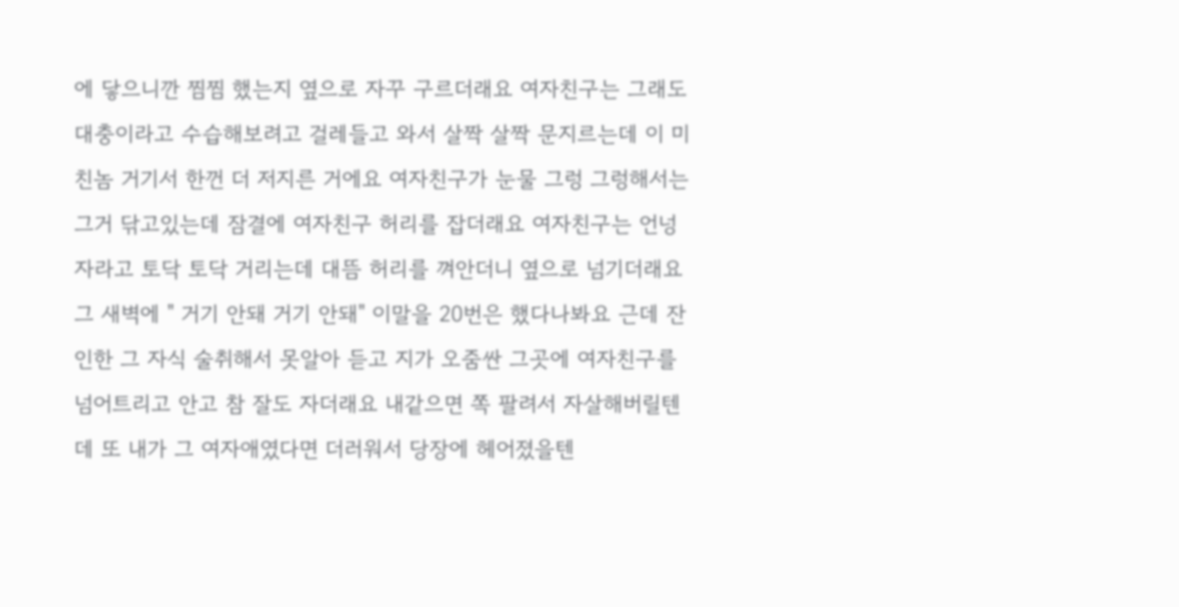에 닿으니깐 찜찜 했는지 옆으로 자꾸 구르더래요 여자친구는 그래도 대충이라고 수습해보려고 걸레들고 와서 살짝 살짝 문지르는데 이 미친놈 거기서 한껀 더 저지른 거에요 여자친구가 눈물 그렁 그렁해서는 그거 닦고있는데 잠결에 여자친구 허리를 잡더래요 여자친구는 언넝 자라고 토닥 토닥 거리는데 대뜸 허리를 껴안더니 옆으로 넘기더래요 그 새벽에 " 거기 안돼 거기 안돼" 이말을 20번은 했다나봐요 근데 잔인한 그 자식 술취해서 못알아 듣고 지가 오줌싼 그곳에 여자친구를 넘어트리고 안고 참 잘도 자더래요 내같으면 쪽 팔려서 자살해버릴텐데 또 내가 그 여자애였다면 더러워서 당장에 헤어졌을텐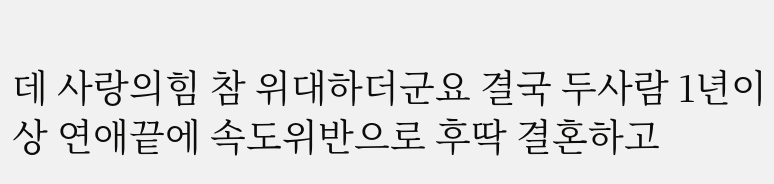데 사랑의힘 참 위대하더군요 결국 두사람 1년이상 연애끝에 속도위반으로 후딱 결혼하고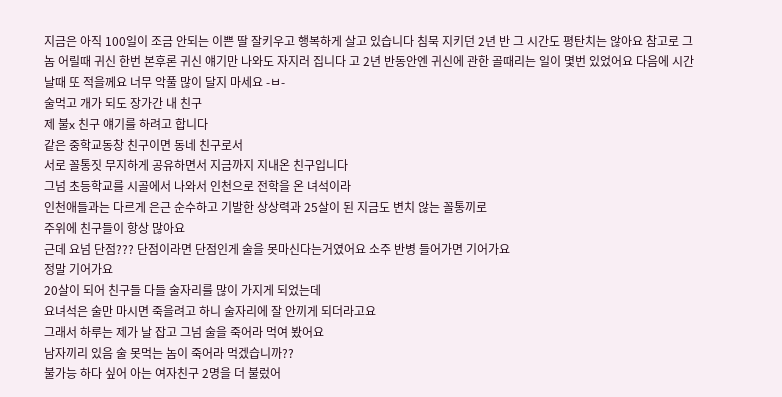지금은 아직 100일이 조금 안되는 이쁜 딸 잘키우고 행복하게 살고 있습니다 침묵 지키던 2년 반 그 시간도 평탄치는 않아요 참고로 그놈 어릴때 귀신 한번 본후론 귀신 얘기만 나와도 자지러 집니다 고 2년 반동안엔 귀신에 관한 골때리는 일이 몇번 있었어요 다음에 시간 날때 또 적을께요 너무 악풀 많이 달지 마세요 -ㅂ-
술먹고 개가 되도 장가간 내 친구
제 불x 친구 얘기를 하려고 합니다
같은 중학교동창 친구이면 동네 친구로서
서로 꼴통짓 무지하게 공유하면서 지금까지 지내온 친구입니다
그넘 초등학교를 시골에서 나와서 인천으로 전학을 온 녀석이라
인천애들과는 다르게 은근 순수하고 기발한 상상력과 25살이 된 지금도 변치 않는 꼴통끼로
주위에 친구들이 항상 많아요
근데 요넘 단점??? 단점이라면 단점인게 술을 못마신다는거였어요 소주 반병 들어가면 기어가요
정말 기어가요
20살이 되어 친구들 다들 술자리를 많이 가지게 되었는데
요녀석은 술만 마시면 죽을려고 하니 술자리에 잘 안끼게 되더라고요
그래서 하루는 제가 날 잡고 그넘 술을 죽어라 먹여 봤어요
남자끼리 있음 술 못먹는 놈이 죽어라 먹겠습니까??
불가능 하다 싶어 아는 여자친구 2명을 더 불렀어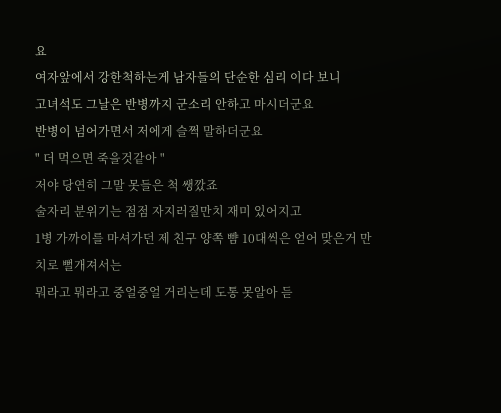요
여자앞에서 강한척하는게 남자들의 단순한 심리 이다 보니
고녀석도 그날은 반병까지 군소리 안하고 마시더군요
반병이 넘어가면서 저에게 슬쩍 말하더군요
" 더 먹으면 죽을것같아 "
저야 당연히 그말 못들은 척 쌩깠죠
술자리 분위기는 점점 자지러질만치 재미 있어지고
1병 가까이를 마셔가던 제 친구 양쪽 뺨 10대씩은 얻어 맞은거 만치로 뻘개져서는
뭐라고 뭐라고 중얼중얼 거리는데 도통 못알아 듣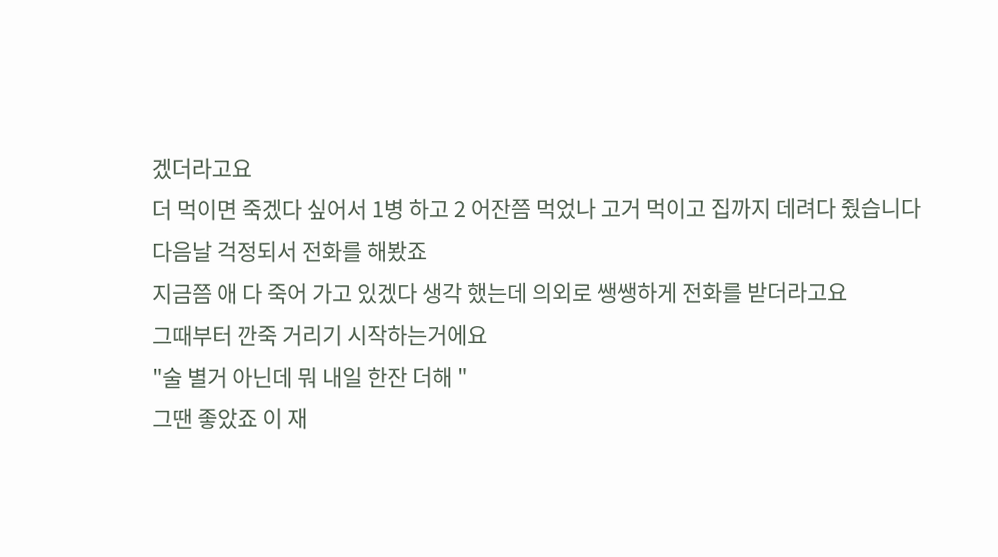겠더라고요
더 먹이면 죽겠다 싶어서 1병 하고 2 어잔쯤 먹었나 고거 먹이고 집까지 데려다 줬습니다
다음날 걱정되서 전화를 해봤죠
지금쯤 애 다 죽어 가고 있겠다 생각 했는데 의외로 쌩쌩하게 전화를 받더라고요
그때부터 깐죽 거리기 시작하는거에요
"술 별거 아닌데 뭐 내일 한잔 더해 "
그땐 좋았죠 이 재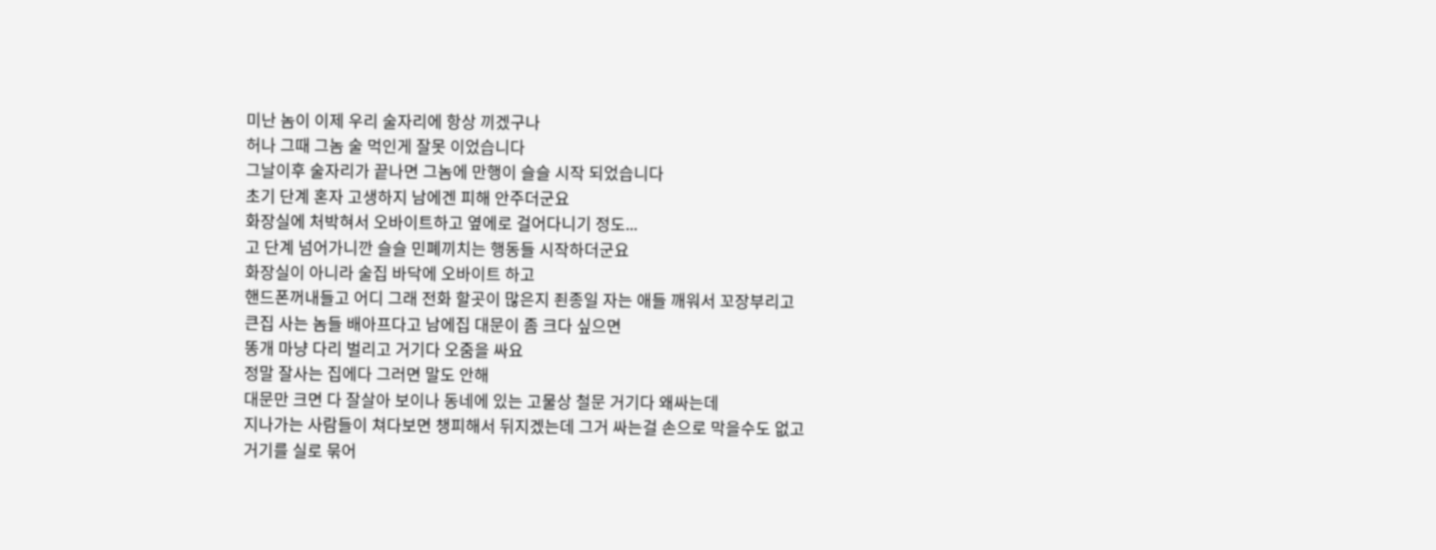미난 놈이 이제 우리 술자리에 항상 끼겠구나
허나 그때 그놈 술 먹인게 잘못 이었습니다
그날이후 술자리가 끝나면 그놈에 만행이 슬슬 시작 되었습니다
초기 단계 혼자 고생하지 남에겐 피해 안주더군요
화장실에 처박혀서 오바이트하고 옆에로 걸어다니기 정도...
고 단계 넘어가니깐 슬슬 민폐끼치는 행동들 시작하더군요
화장실이 아니라 술집 바닥에 오바이트 하고
핸드폰꺼내들고 어디 그래 전화 할곳이 많은지 죈종일 자는 애들 깨워서 꼬장부리고
큰집 사는 놈들 배아프다고 남에집 대문이 좀 크다 싶으면
똥개 마냥 다리 벌리고 거기다 오줌을 싸요
정말 잘사는 집에다 그러면 말도 안해
대문만 크면 다 잘살아 보이나 동네에 있는 고물상 철문 거기다 왜싸는데
지나가는 사람들이 쳐다보면 챙피해서 뒤지겠는데 그거 싸는걸 손으로 막을수도 없고
거기를 실로 묶어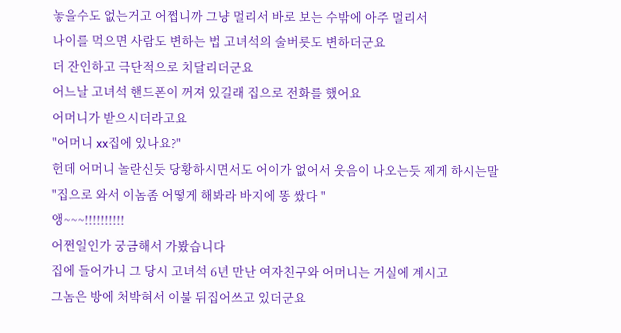놓을수도 없는거고 어쩝니까 그냥 멀리서 바로 보는 수밖에 아주 멀리서
나이를 먹으면 사람도 변하는 법 고녀석의 술버릇도 변하더군요
더 잔인하고 극단적으로 치달리더군요
어느날 고녀석 핸드폰이 꺼져 있길래 집으로 전화를 했어요
어머니가 받으시더라고요
"어머니 xx집에 있나요?"
헌데 어머니 놀란신듯 당황하시면서도 어이가 없어서 웃음이 나오는듯 제게 하시는말
"집으로 와서 이놈좀 어떻게 해봐라 바지에 똥 쌌다 "
앵~~~!!!!!!!!!!
어쩐일인가 궁금해서 가봤습니다
집에 들어가니 그 당시 고녀석 6년 만난 여자친구와 어머니는 거실에 계시고
그놈은 방에 처박혀서 이불 뒤집어쓰고 있더군요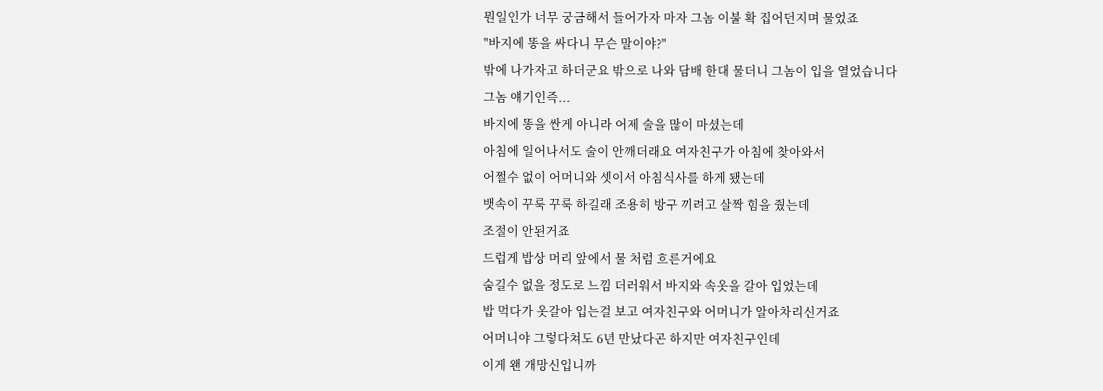뭔일인가 너무 궁금해서 들어가자 마자 그놈 이불 확 집어던지며 물었죠
"바지에 똥을 싸다니 무슨 말이야?"
밖에 나가자고 하더군요 밖으로 나와 담배 한대 물더니 그놈이 입을 열었습니다
그놈 얘기인즉...
바지에 똥을 싼게 아니라 어제 술을 많이 마셨는데
아침에 일어나서도 술이 안깨더래요 여자친구가 아침에 찾아와서
어쩔수 없이 어머니와 셋이서 아침식사를 하게 됐는데
뱃속이 꾸룩 꾸룩 하길래 조용히 방구 끼려고 살짝 힘을 줬는데
조절이 안된거죠
드럽게 밥상 머리 앞에서 물 처럼 흐른거에요
숨길수 없을 정도로 느낌 더러워서 바지와 속옷을 갈아 입었는데
밥 먹다가 옷갈아 입는걸 보고 여자친구와 어머니가 알아차리신거죠
어머니야 그렇다쳐도 6년 만났다곤 하지만 여자친구인데
이게 왠 개망신입니까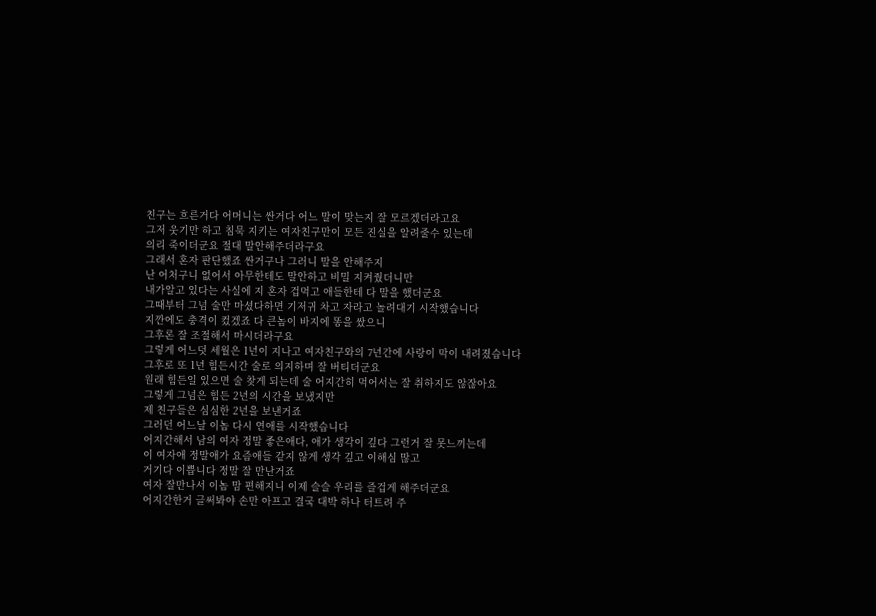친구는 흐른거다 어머니는 싼거다 어느 말이 맞는지 잘 모르겠더라고요
그저 웃기만 하고 침묵 지키는 여자친구만이 모든 진실을 알려줄수 있는데
의리 죽이더군요 절대 말안해주더라구요
그래서 혼자 판단했죠 싼거구나 그러니 말을 안해주지
난 어처구니 없어서 아무한테도 말안하고 비밀 지켜줬더니만
내가알고 있다는 사실에 지 혼자 겁먹고 애들한테 다 말을 했더군요
그때부터 그넘 술만 마셨다하면 기저귀 차고 자라고 놀려대기 시작했습니다
지깐에도 충격이 컸겠죠 다 큰놈이 바지에 똥을 쌌으니
그후론 잘 조절해서 마시더라구요
그렇게 어느덧 세월은 1년이 지나고 여자친구와의 7년간에 사랑이 막이 내려졌습니다
그후로 또 1년 힘든시간 술로 의지하며 잘 버티더군요
원래 힘든일 있으면 술 찾게 되는데 술 어지간히 먹어서는 잘 취하지도 않잖아요
그렇게 그넘은 힘든 2년의 시간을 보냈지만
제 친구들은 심심한 2년을 보낸거죠
그러던 어느날 이놈 다시 연애를 시작했습니다
어지간해서 남의 여자 정말 좋은애다, 애가 생각이 깊다 그런거 잘 못느끼는데
이 여자애 정말애가 요즘애들 같지 않게 생각 깊고 이해심 많고
거기다 이쁩니다 정말 잘 만난거죠
여자 잘만나서 이놈 맘 편해지니 이제 슬슬 우리를 즐겁게 해주더군요
어지간한거 글써봐야 손만 아프고 결국 대박 하나 터트려 주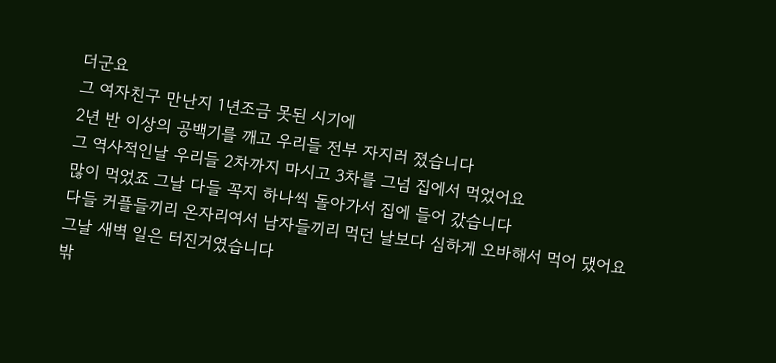더군요
그 여자친구 만난지 1년조금 못된 시기에
2년 반 이상의 공백기를 깨고 우리들 전부 자지러 졌습니다
그 역사적인날 우리들 2차까지 마시고 3차를 그넘 집에서 먹었어요
많이 먹었죠 그날 다들 꼭지 하나씩 돌아가서 집에 들어 갔습니다
다들 커플들끼리 온자리여서 남자들끼리 먹던 날보다 심하게 오바해서 먹어 댔어요
그날 새벽 일은 터진거였습니다
밖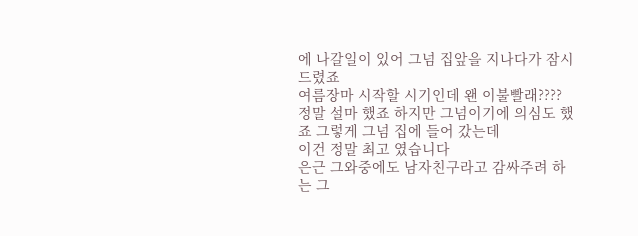에 나갈일이 있어 그넘 집앞을 지나다가 잠시 드렸죠
여름장마 시작할 시기인데 왠 이불빨래????
정말 설마 했죠 하지만 그넘이기에 의심도 했죠 그렇게 그넘 집에 들어 갔는데
이건 정말 최고 였습니다
은근 그와중에도 남자친구라고 감싸주려 하는 그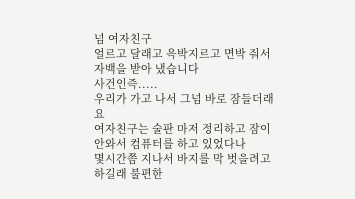넘 여자친구
얼르고 달래고 윽박지르고 면박 줘서 자백을 받아 냈습니다
사건인즉.....
우리가 가고 나서 그넘 바로 잠들더래요
여자친구는 술판 마저 정리하고 잠이 안와서 컴퓨터를 하고 있었다나
몇시간쯤 지나서 바지를 막 벗을려고 하길래 불편한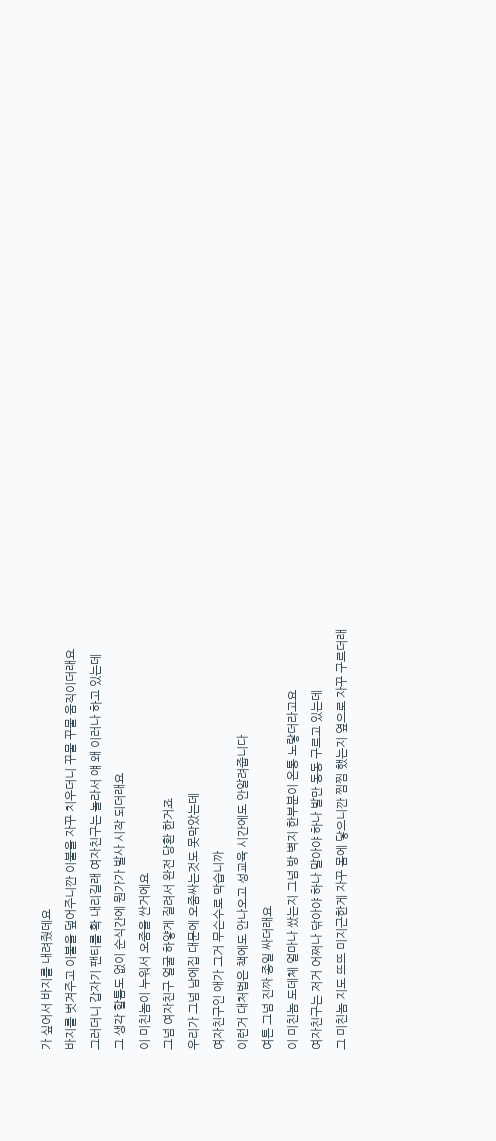가 싶어서 바지를 내려줬데요
바지를 벗겨주고 이불을 덮어주니깐 이불을 자꾸 치우더니 꾸물 꾸물 움직이더래요
그러더니 갑자기 팬티를 확 내리길래 여자친구는 놀라서 얘 왜 이러나 하고 있는데
그 생각 할틈도 없이 순식간에 뭔가가 발사 시작 되더래요
이 미친놈이 누워서 오줌을 싼거에요
그넘 여자친구 얼굴 하얗게 질려서 완전 당환 한거죠
우리가 그넘 남에집 대문에 오줌싸는것도 못막았는데
여자친구인 애가 그거 무슨수로 막습니까
이런거 대처법은 책에도 안나오고 성교육 시간에도 안알려줍니다
여튼 그넘 진짜 종일 싸더래요
이 미친놈 도데체 얼마나 쌌는지 그넘 방 벽지 한부분이 온통 노랗더라고요
여자친구는 저거 어쩌나 닦아야 하나 말아야 하나 발만 동동 구르고 있는데
그 미친놈 지도 뜨뜨 미지근한게 자꾸 몸에 닿으니깐 찜찜 했는지 옆으로 자꾸 구르더래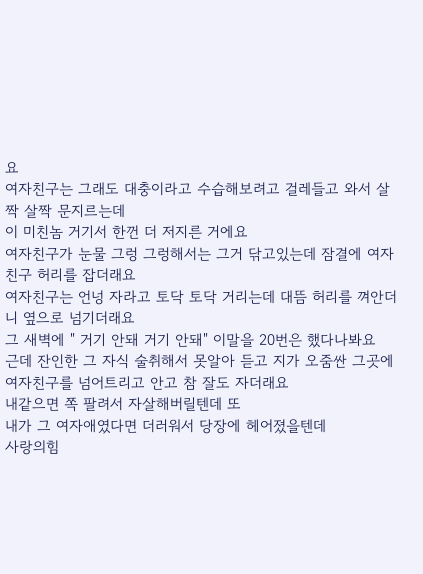요
여자친구는 그래도 대충이라고 수습해보려고 걸레들고 와서 살짝 살짝 문지르는데
이 미친놈 거기서 한껀 더 저지른 거에요
여자친구가 눈물 그렁 그렁해서는 그거 닦고있는데 잠결에 여자친구 허리를 잡더래요
여자친구는 언넝 자라고 토닥 토닥 거리는데 대뜸 허리를 껴안더니 옆으로 넘기더래요
그 새벽에 " 거기 안돼 거기 안돼" 이말을 20번은 했다나봐요
근데 잔인한 그 자식 술취해서 못알아 듣고 지가 오줌싼 그곳에
여자친구를 넘어트리고 안고 참 잘도 자더래요
내같으면 쪽 팔려서 자살해버릴텐데 또
내가 그 여자애였다면 더러워서 당장에 헤어졌을텐데
사랑의힘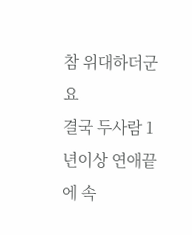참 위대하더군요
결국 두사람 1년이상 연애끝에 속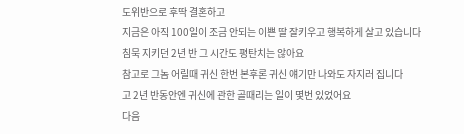도위반으로 후딱 결혼하고
지금은 아직 100일이 조금 안되는 이쁜 딸 잘키우고 행복하게 살고 있습니다
침묵 지키던 2년 반 그 시간도 평탄치는 않아요
참고로 그놈 어릴때 귀신 한번 본후론 귀신 얘기만 나와도 자지러 집니다
고 2년 반동안엔 귀신에 관한 골때리는 일이 몇번 있었어요
다음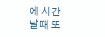에 시간 날때 또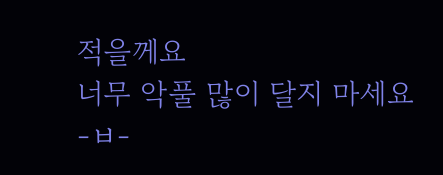적을께요
너무 악풀 많이 달지 마세요 -ㅂ-